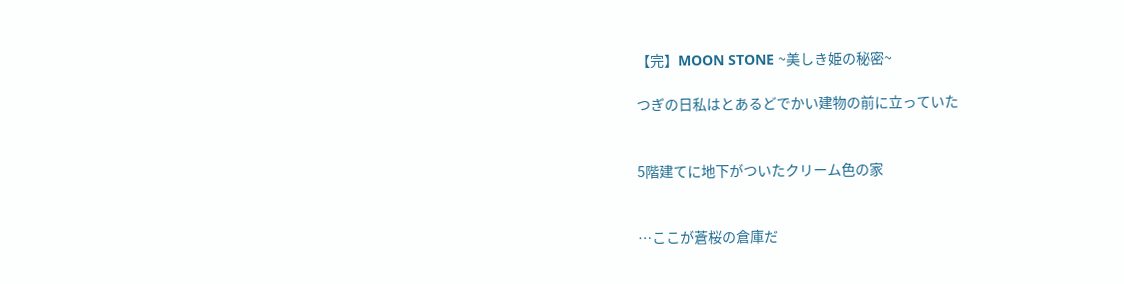【完】MOON STONE ~美しき姫の秘密~

つぎの日私はとあるどでかい建物の前に立っていた


5階建てに地下がついたクリーム色の家


…ここが蒼桜の倉庫だ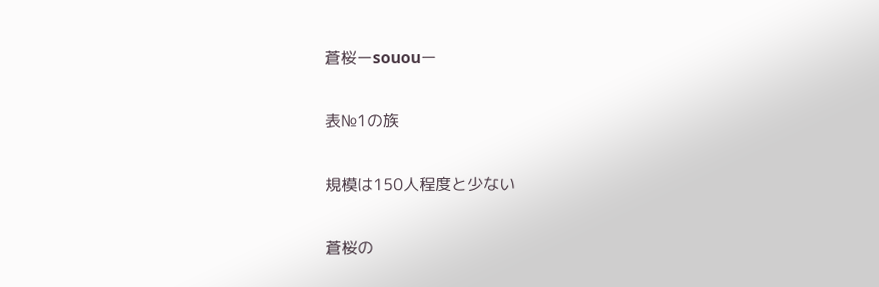蒼桜ーsououー


表№1の族


規模は150人程度と少ない


蒼桜の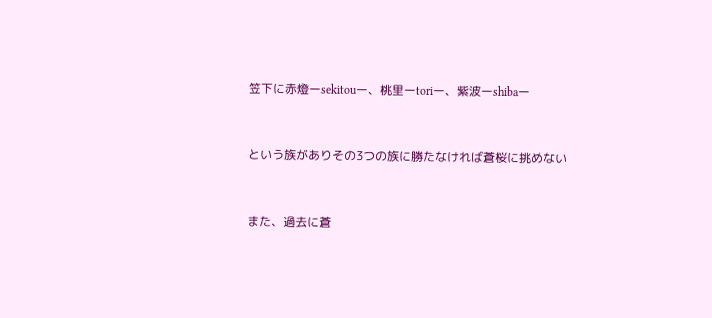笠下に赤燈ーsekitouー、桃里ーtoriー、紫波ーshibaー


という族がありその3つの族に勝たなければ蒼桜に挑めない


また、過去に蒼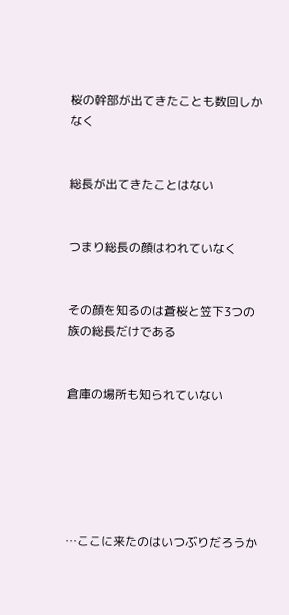桜の幹部が出てきたことも数回しかなく


総長が出てきたことはない


つまり総長の顔はわれていなく


その顔を知るのは蒼桜と笠下3つの族の総長だけである


倉庫の場所も知られていない






…ここに来たのはいつぶりだろうか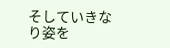そしていきなり姿を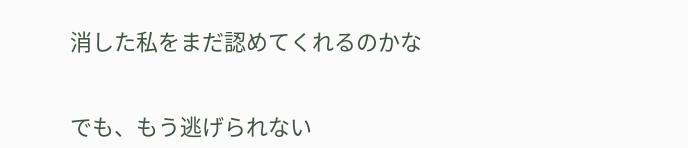消した私をまだ認めてくれるのかな


でも、もう逃げられない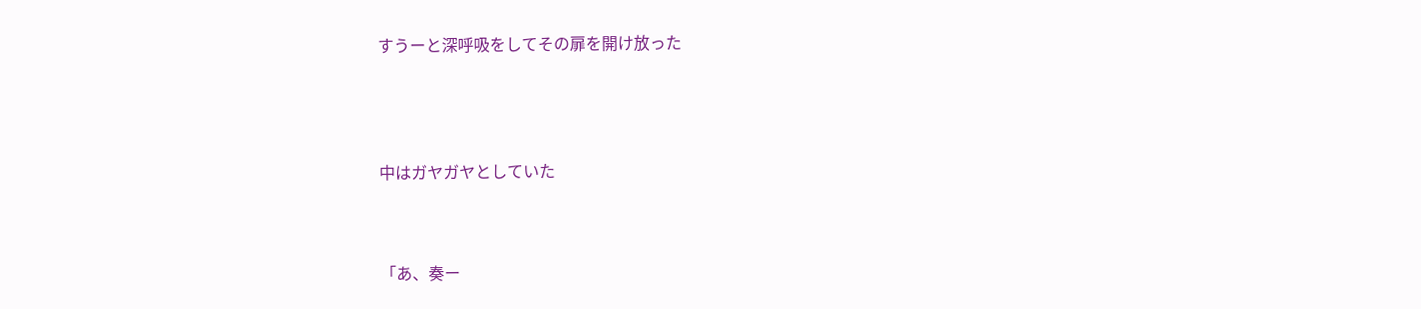すうーと深呼吸をしてその扉を開け放った




中はガヤガヤとしていた



「あ、奏ー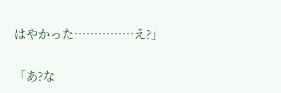はやかった……………え?」


「あ?な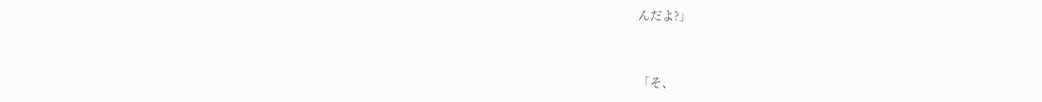んだよ?」


「そ、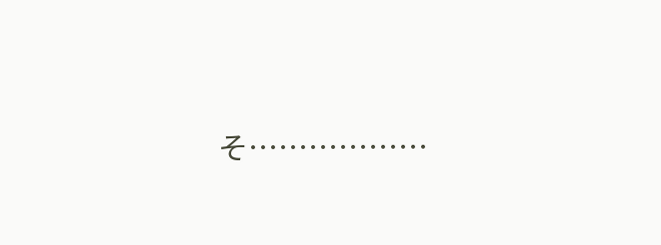そ………………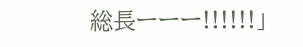総長ーーー!!!!!!」